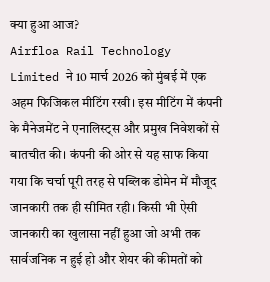क्या हुआ आज?
Airfloa Rail Technology Limited ने 10 मार्च 2026 को मुंबई में एक अहम फिजिकल मीटिंग रखी। इस मीटिंग में कंपनी के मैनेजमेंट ने एनालिस्ट्स और प्रमुख निवेशकों से बातचीत की। कंपनी की ओर से यह साफ किया गया कि चर्चा पूरी तरह से पब्लिक डोमेन में मौजूद जानकारी तक ही सीमित रही। किसी भी ऐसी जानकारी का खुलासा नहीं हुआ जो अभी तक सार्वजनिक न हुई हो और शेयर की कीमतों को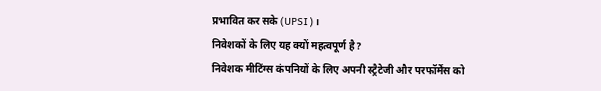प्रभावित कर सके (UPSI)।
निवेशकों के लिए यह क्यों महत्वपूर्ण है?
निवेशक मीटिंग्स कंपनियों के लिए अपनी स्ट्रैटेजी और परफॉर्मेंस को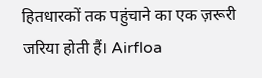हितधारकों तक पहुंचाने का एक ज़रूरी जरिया होती हैं। Airfloa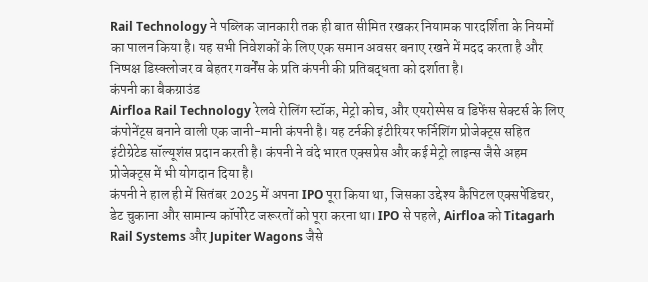Rail Technology ने पब्लिक जानकारी तक ही बात सीमित रखकर नियामक पारदर्शिता के नियमों का पालन किया है। यह सभी निवेशकों के लिए एक समान अवसर बनाए रखने में मदद करता है और निष्पक्ष डिस्क्लोजर व बेहतर गवर्नेंस के प्रति कंपनी की प्रतिबद्धता को दर्शाता है।
कंपनी का बैकग्राउंड
Airfloa Rail Technology रेलवे रोलिंग स्टॉक, मेट्रो कोच, और एयरोस्पेस व डिफेंस सेक्टर्स के लिए कंपोनेंट्स बनाने वाली एक जानी-मानी कंपनी है। यह टर्नकी इंटीरियर फर्निशिंग प्रोजेक्ट्स सहित इंटीग्रेटेड सॉल्यूशंस प्रदान करती है। कंपनी ने वंदे भारत एक्सप्रेस और कई मेट्रो लाइन्स जैसे अहम प्रोजेक्ट्स में भी योगदान दिया है।
कंपनी ने हाल ही में सितंबर 2025 में अपना IPO पूरा किया था, जिसका उद्देश्य कैपिटल एक्सपेंडिचर, डेट चुकाना और सामान्य कॉर्पोरेट जरूरतों को पूरा करना था। IPO से पहले, Airfloa को Titagarh Rail Systems और Jupiter Wagons जैसे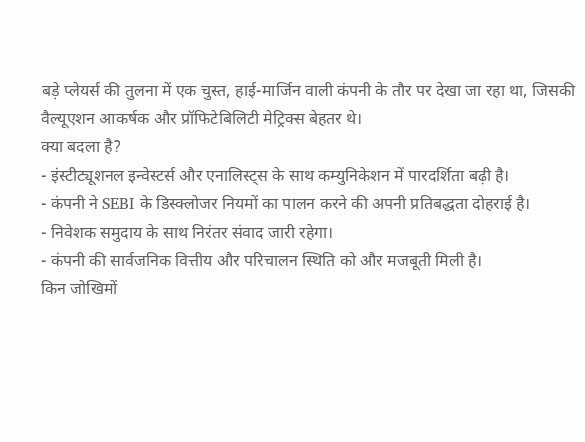बड़े प्लेयर्स की तुलना में एक चुस्त, हाई-मार्जिन वाली कंपनी के तौर पर देखा जा रहा था, जिसकी वैल्यूएशन आकर्षक और प्रॉफिटेबिलिटी मेट्रिक्स बेहतर थे।
क्या बदला है?
- इंस्टीट्यूशनल इन्वेस्टर्स और एनालिस्ट्स के साथ कम्युनिकेशन में पारदर्शिता बढ़ी है।
- कंपनी ने SEBI के डिस्क्लोजर नियमों का पालन करने की अपनी प्रतिबद्धता दोहराई है।
- निवेशक समुदाय के साथ निरंतर संवाद जारी रहेगा।
- कंपनी की सार्वजनिक वित्तीय और परिचालन स्थिति को और मजबूती मिली है।
किन जोखिमों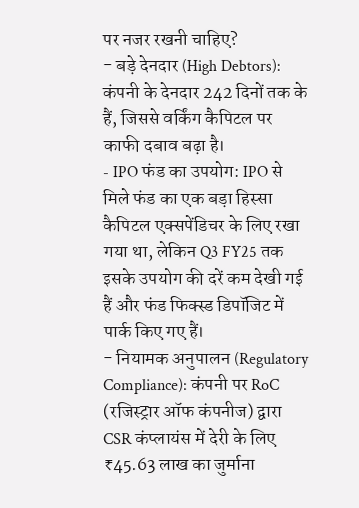पर नजर रखनी चाहिए?
- बड़े देनदार (High Debtors): कंपनी के देनदार 242 दिनों तक के हैं, जिससे वर्किंग कैपिटल पर काफी दबाव बढ़ा है।
- IPO फंड का उपयोग: IPO से मिले फंड का एक बड़ा हिस्सा कैपिटल एक्सपेंडिचर के लिए रखा गया था, लेकिन Q3 FY25 तक इसके उपयोग की दरें कम देखी गई हैं और फंड फिक्स्ड डिपॉजिट में पार्क किए गए हैं।
- नियामक अनुपालन (Regulatory Compliance): कंपनी पर RoC (रजिस्ट्रार ऑफ कंपनीज) द्वारा CSR कंप्लायंस में देरी के लिए ₹45.63 लाख का जुर्माना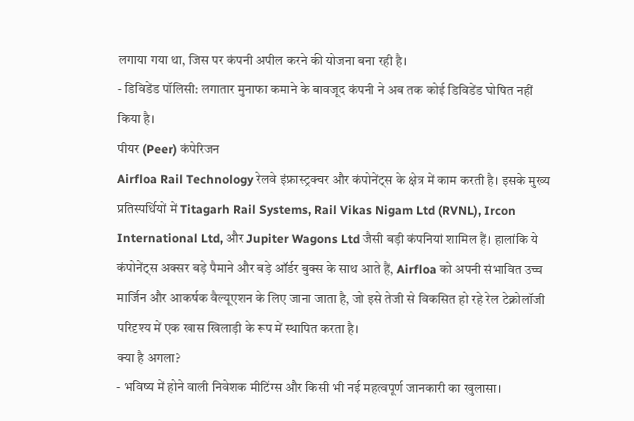लगाया गया था, जिस पर कंपनी अपील करने की योजना बना रही है।
- डिविडेंड पॉलिसी: लगातार मुनाफा कमाने के बावजूद कंपनी ने अब तक कोई डिविडेंड घोषित नहीं किया है।
पीयर (Peer) कंपेरिजन
Airfloa Rail Technology रेलवे इंफ्रास्ट्रक्चर और कंपोनेंट्स के क्षेत्र में काम करती है। इसके मुख्य प्रतिस्पर्धियों में Titagarh Rail Systems, Rail Vikas Nigam Ltd (RVNL), Ircon International Ltd, और Jupiter Wagons Ltd जैसी बड़ी कंपनियां शामिल हैं। हालांकि ये कंपोनेंट्स अक्सर बड़े पैमाने और बड़े ऑर्डर बुक्स के साथ आते हैं, Airfloa को अपनी संभावित उच्च मार्जिन और आकर्षक वैल्यूएशन के लिए जाना जाता है, जो इसे तेजी से विकसित हो रहे रेल टेक्नोलॉजी परिदृश्य में एक खास खिलाड़ी के रूप में स्थापित करता है।
क्या है अगला?
- भविष्य में होने वाली निवेशक मीटिंग्स और किसी भी नई महत्वपूर्ण जानकारी का खुलासा।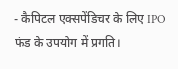- कैपिटल एक्सपेंडिचर के लिए IPO फंड के उपयोग में प्रगति।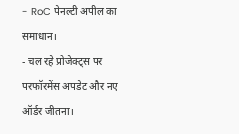- RoC पेनल्टी अपील का समाधान।
- चल रहे प्रोजेक्ट्स पर परफॉरमेंस अपडेट और नए ऑर्डर जीतना।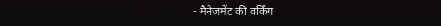- मैनेजमेंट की वर्किंग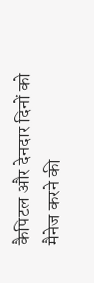कैपिटल और देनदार दिनों को मैनेज करने की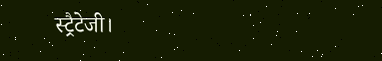स्ट्रैटेजी।